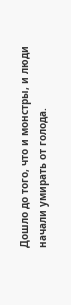Дошло до того, что и монстры, и люди начали умирать от голода.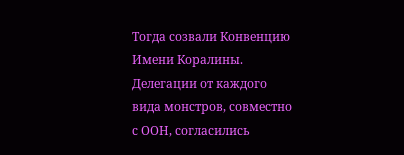Тогда созвали Конвенцию Имени Коралины. Делегации от каждого вида монстров, совместно с ООН, согласились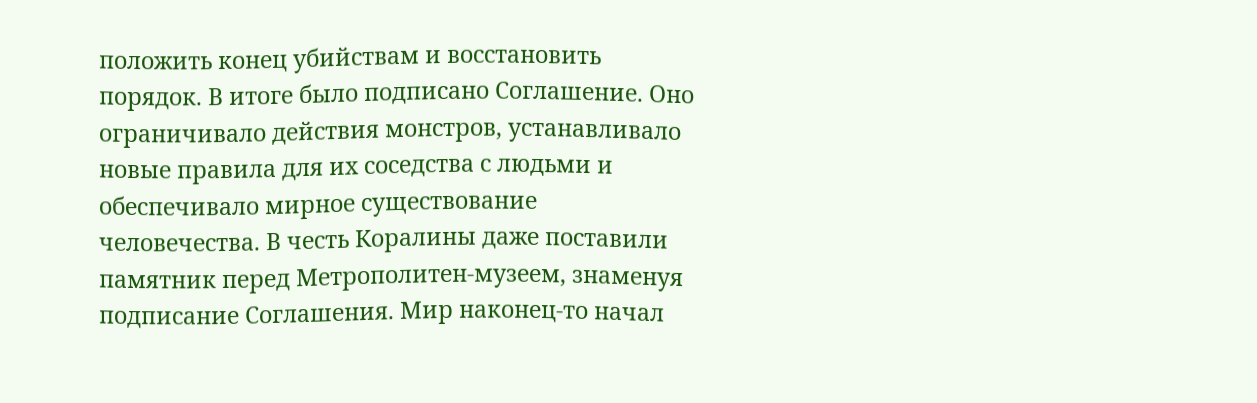положить конец убийствам и восстановить порядок. В итоге было подписано Соглашение. Оно ограничивало действия монстров, устанавливало новые правила для их соседства с людьми и обеспечивало мирное существование человечества. В честь Коралины даже поставили памятник перед Метрополитен-музеем, знаменуя подписание Соглашения. Мир наконец-то начал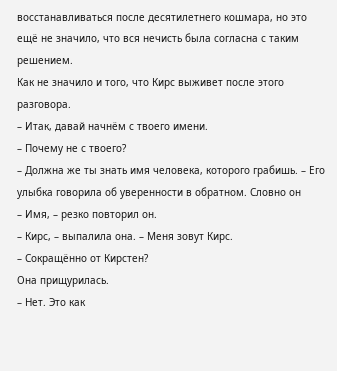восстанавливаться после десятилетнего кошмара, но это ещё не значило, что вся нечисть была согласна с таким решением.
Как не значило и того, что Кирс выживет после этого разговора.
– Итак, давай начнём с твоего имени.
– Почему не с твоего?
– Должна же ты знать имя человека, которого грабишь. – Его улыбка говорила об уверенности в обратном. Словно он
– Имя, – резко повторил он.
– Кирс, – выпалила она. – Меня зовут Кирс.
– Сокращённо от Кирстен?
Она прищурилась.
– Нет. Это как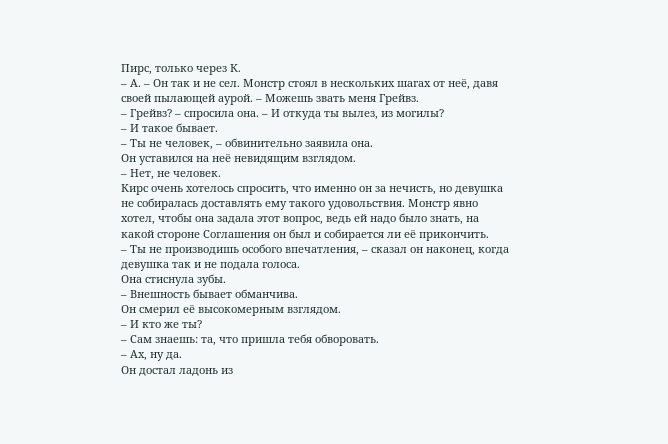Пирс, только через К.
– А. – Он так и не сел. Монстр стоял в нескольких шагах от неё, давя своей пылающей аурой. – Можешь звать меня Грейвз.
– Грейвз? – спросила она. – И откуда ты вылез, из могилы?
– И такое бывает.
– Ты не человек, – обвинительно заявила она.
Он уставился на неё невидящим взглядом.
– Нет, не человек.
Кирс очень хотелось спросить, что именно он за нечисть, но девушка не собиралась доставлять ему такого удовольствия. Монстр явно хотел, чтобы она задала этот вопрос, ведь ей надо было знать, на какой стороне Соглашения он был и собирается ли её прикончить.
– Ты не производишь особого впечатления, – сказал он наконец, когда девушка так и не подала голоса.
Она стиснула зубы.
– Внешность бывает обманчива.
Он смерил её высокомерным взглядом.
– И кто же ты?
– Сам знаешь: та, что пришла тебя обворовать.
– Ах, ну да.
Он достал ладонь из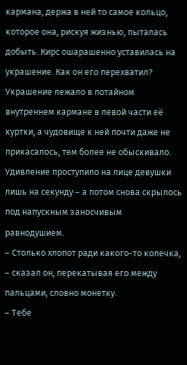кармана, держа в ней то самое кольцо, которое она, рискуя жизнью, пыталась добыть. Кирс ошарашенно уставилась на украшение. Как он его перехватил? Украшение лежало в потайном внутреннем кармане в левой части её куртки, а чудовище к ней почти даже не прикасалось, тем более не обыскивало. Удивление проступило на лице девушки лишь на секунду – а потом снова скрылось под напускным заносчивым равнодушием.
– Столько хлопот ради какого-то колечка, – сказал он, перекатывая его между пальцами, словно монетку.
– Тебе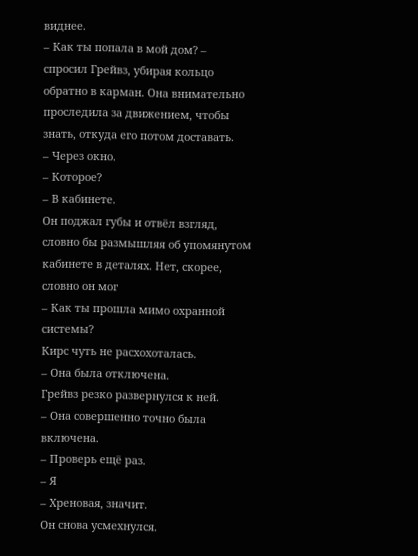виднее.
– Как ты попала в мой дом? – спросил Грейвз, убирая кольцо обратно в карман. Она внимательно проследила за движением, чтобы знать, откуда его потом доставать.
– Через окно.
– Которое?
– В кабинете.
Он поджал губы и отвёл взгляд, словно бы размышляя об упомянутом кабинете в деталях. Нет, скорее, словно он мог
– Как ты прошла мимо охранной системы?
Кирс чуть не расхохоталась.
– Она была отключена.
Грейвз резко развернулся к ней.
– Она совершенно точно была включена.
– Проверь ещё раз.
– Я
– Хреновая, значит.
Он снова усмехнулся.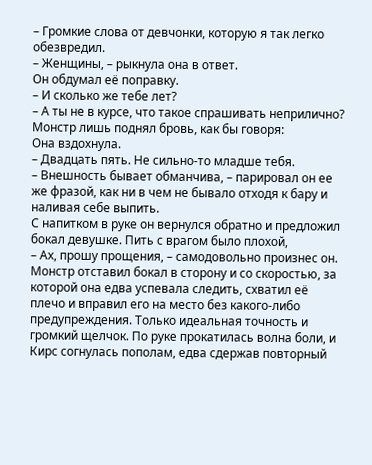– Громкие слова от девчонки, которую я так легко обезвредил.
– Женщины, – рыкнула она в ответ.
Он обдумал её поправку.
– И сколько же тебе лет?
– А ты не в курсе, что такое спрашивать неприлично?
Монстр лишь поднял бровь, как бы говоря:
Она вздохнула.
– Двадцать пять. Не сильно-то младше тебя.
– Внешность бывает обманчива, – парировал он ее же фразой, как ни в чем не бывало отходя к бару и наливая себе выпить.
С напитком в руке он вернулся обратно и предложил бокал девушке. Пить с врагом было плохой,
– Ах, прошу прощения, – самодовольно произнес он.
Монстр отставил бокал в сторону и со скоростью, за которой она едва успевала следить, схватил её плечо и вправил его на место без какого-либо предупреждения. Только идеальная точность и громкий щелчок. По руке прокатилась волна боли, и Кирс согнулась пополам, едва сдержав повторный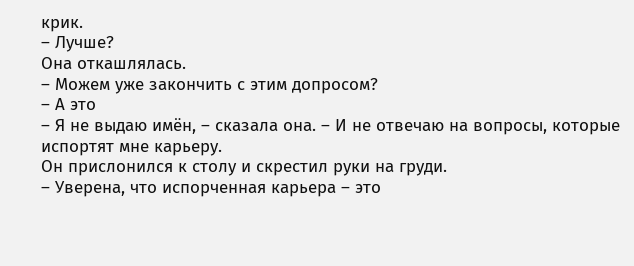крик.
– Лучше?
Она откашлялась.
– Можем уже закончить с этим допросом?
– А это
– Я не выдаю имён, – сказала она. – И не отвечаю на вопросы, которые испортят мне карьеру.
Он прислонился к столу и скрестил руки на груди.
– Уверена, что испорченная карьера – это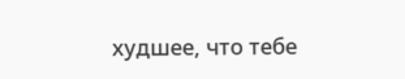худшее, что тебе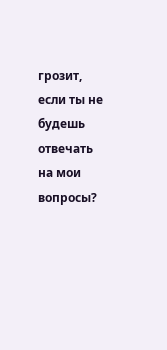грозит, если ты не будешь отвечать на мои вопросы?